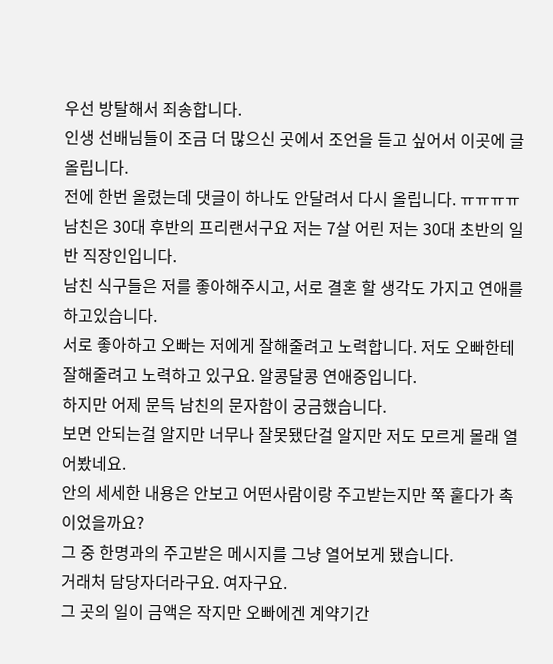우선 방탈해서 죄송합니다.
인생 선배님들이 조금 더 많으신 곳에서 조언을 듣고 싶어서 이곳에 글올립니다.
전에 한번 올렸는데 댓글이 하나도 안달려서 다시 올립니다. ㅠㅠㅠㅠ
남친은 30대 후반의 프리랜서구요 저는 7살 어린 저는 30대 초반의 일반 직장인입니다.
남친 식구들은 저를 좋아해주시고, 서로 결혼 할 생각도 가지고 연애를 하고있습니다.
서로 좋아하고 오빠는 저에게 잘해줄려고 노력합니다. 저도 오빠한테 잘해줄려고 노력하고 있구요. 알콩달콩 연애중입니다.
하지만 어제 문득 남친의 문자함이 궁금했습니다.
보면 안되는걸 알지만 너무나 잘못됐단걸 알지만 저도 모르게 몰래 열어봤네요.
안의 세세한 내용은 안보고 어떤사람이랑 주고받는지만 쭉 훝다가 촉이었을까요?
그 중 한명과의 주고받은 메시지를 그냥 열어보게 됐습니다.
거래처 담당자더라구요. 여자구요.
그 곳의 일이 금액은 작지만 오빠에겐 계약기간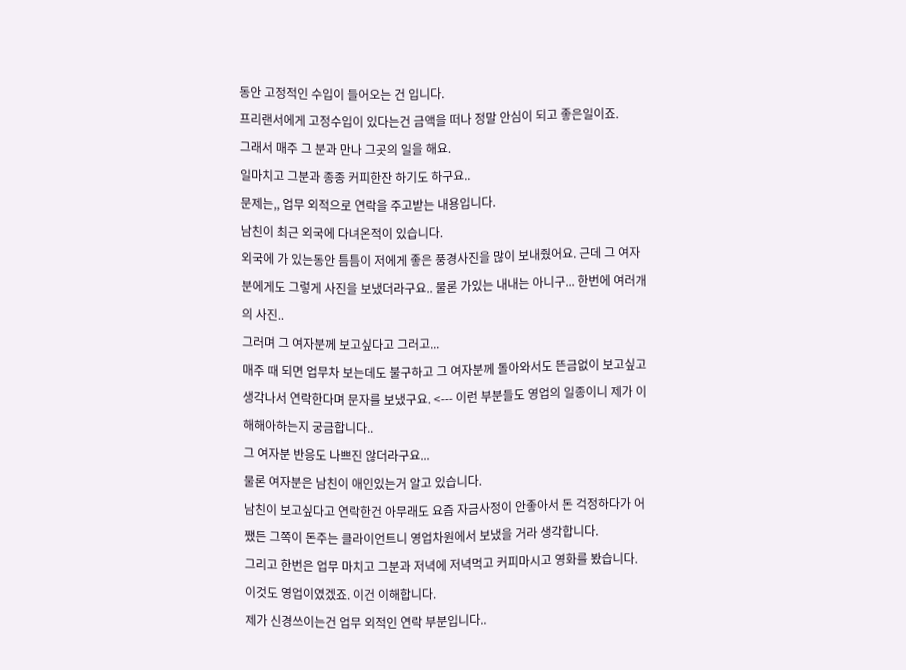동안 고정적인 수입이 들어오는 건 입니다.
프리랜서에게 고정수입이 있다는건 금액을 떠나 정말 안심이 되고 좋은일이죠.
그래서 매주 그 분과 만나 그곳의 일을 해요.
일마치고 그분과 종종 커피한잔 하기도 하구요..
문제는,, 업무 외적으로 연락을 주고받는 내용입니다.
남친이 최근 외국에 다녀온적이 있습니다.
외국에 가 있는동안 틈틈이 저에게 좋은 풍경사진을 많이 보내줬어요. 근데 그 여자분에게도 그렇게 사진을 보냈더라구요.. 물론 가있는 내내는 아니구... 한번에 여러개의 사진..
그러며 그 여자분께 보고싶다고 그러고...
매주 때 되면 업무차 보는데도 불구하고 그 여자분께 돌아와서도 뜬금없이 보고싶고 생각나서 연락한다며 문자를 보냈구요. <--- 이런 부분들도 영업의 일종이니 제가 이해해아하는지 궁금합니다..
그 여자분 반응도 나쁘진 않더라구요...
물론 여자분은 남친이 애인있는거 알고 있습니다.
남친이 보고싶다고 연락한건 아무래도 요즘 자금사정이 안좋아서 돈 걱정하다가 어쨌든 그쪽이 돈주는 클라이언트니 영업차원에서 보냈을 거라 생각합니다.
그리고 한번은 업무 마치고 그분과 저녁에 저녁먹고 커피마시고 영화를 봤습니다.
이것도 영업이였겠죠. 이건 이해합니다.
제가 신경쓰이는건 업무 외적인 연락 부분입니다..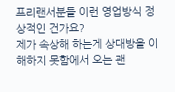프리랜서분들 이런 영업방식 정상적인 건가요?
제가 속상해 하는게 상대방을 이해하지 못함에서 오는 괜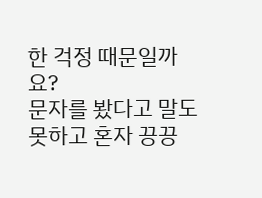한 걱정 때문일까요?
문자를 봤다고 말도 못하고 혼자 끙끙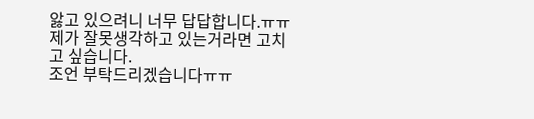앓고 있으려니 너무 답답합니다.ㅠㅠ
제가 잘못생각하고 있는거라면 고치고 싶습니다.
조언 부탁드리겠습니다ㅠㅠ